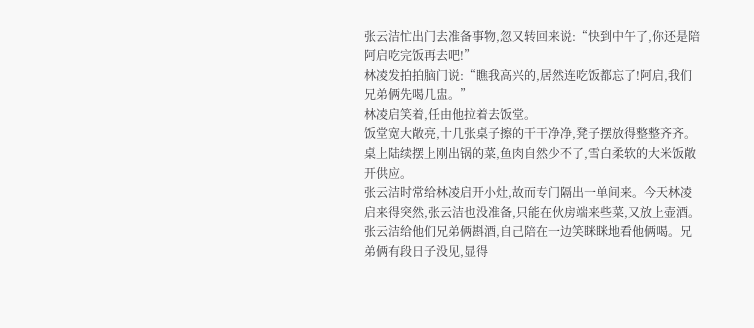张云洁忙出门去准备事物,忽又转回来说:“快到中午了,你还是陪阿启吃完饭再去吧!”
林凌发拍拍脑门说:“瞧我高兴的,居然连吃饭都忘了!阿启,我们兄弟俩先喝几盅。”
林凌启笑着,任由他拉着去饭堂。
饭堂宽大敞亮,十几张桌子擦的干干净净,凳子摆放得整整齐齐。桌上陆续摆上刚出锅的菜,鱼肉自然少不了,雪白柔软的大米饭敞开供应。
张云洁时常给林凌启开小灶,故而专门隔出一单间来。今天林凌启来得突然,张云洁也没准备,只能在伙房端来些菜,又放上壶酒。
张云洁给他们兄弟俩斟酒,自己陪在一边笑眯眯地看他俩喝。兄弟俩有段日子没见,显得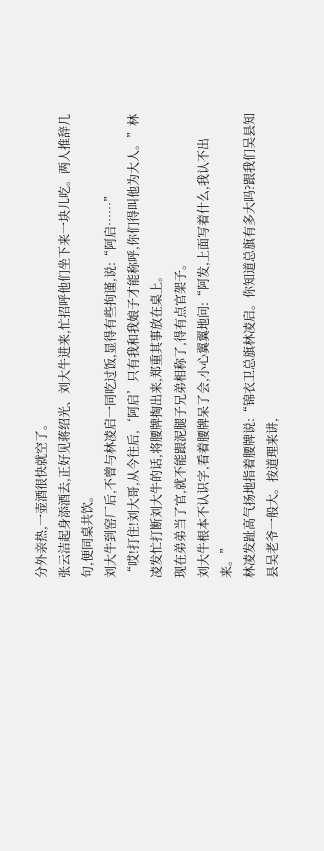分外亲热,一壶酒很快就空了。
张云洁起身添酒去,正好见蒋绍光、刘大牛进来,忙招呼他们坐下来一块儿吃。两人推辞几句,便同桌共饮。
刘大牛到窑厂后,不曾与林凌启一同吃过饭,显得有些拘谨,说:“阿启……”
“哎!打住!刘大哥,从今往后,‘阿启’只有我和我娘子才能称呼,你们得叫他为大人。”林凌发忙打断刘大牛的话,将腰牌掏出来,郑重其事放在桌上。
现在弟弟当了官,就不能跟泥腿子兄弟相称了,得有点官架子。
刘大牛根本不认识字,看着腰牌呆了会,小心翼翼地问:“阿发,上面写着什么,我认不出来。”
林凌发趾高气扬地指着腰牌说:“锦衣卫总旗林凌启。你知道总旗有多大吗?跟我们吴县知县吴老爷一般大。按道理来讲,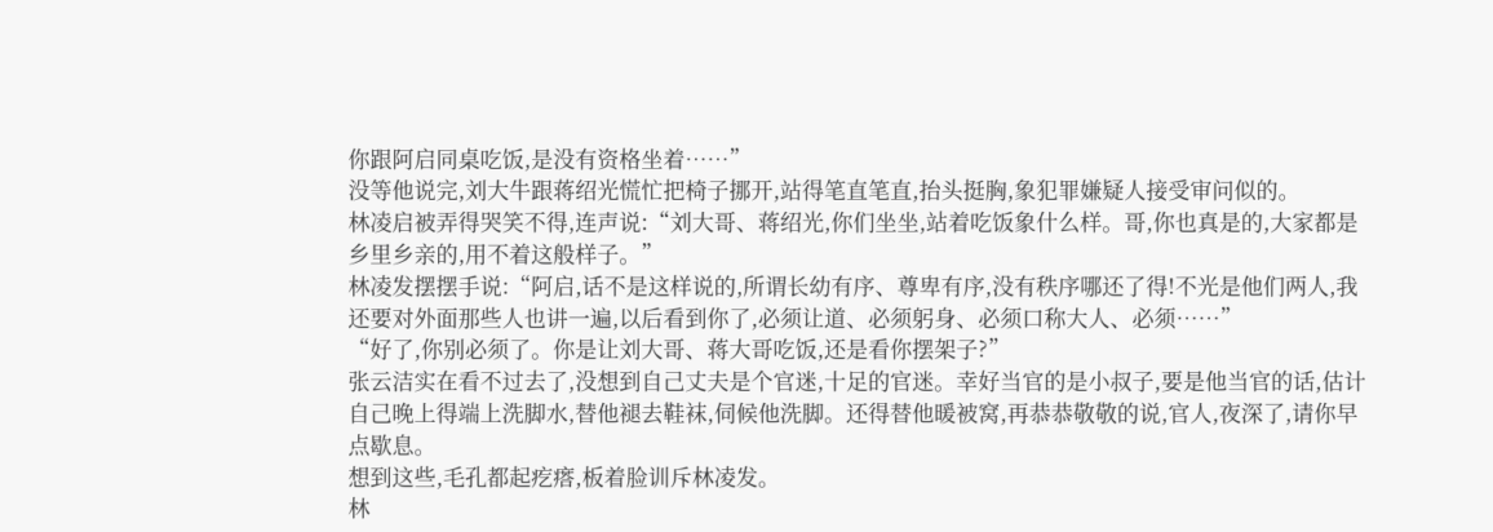你跟阿启同桌吃饭,是没有资格坐着……”
没等他说完,刘大牛跟蒋绍光慌忙把椅子挪开,站得笔直笔直,抬头挺胸,象犯罪嫌疑人接受审问似的。
林凌启被弄得哭笑不得,连声说:“刘大哥、蒋绍光,你们坐坐,站着吃饭象什么样。哥,你也真是的,大家都是乡里乡亲的,用不着这般样子。”
林凌发摆摆手说:“阿启,话不是这样说的,所谓长幼有序、尊卑有序,没有秩序哪还了得!不光是他们两人,我还要对外面那些人也讲一遍,以后看到你了,必须让道、必须躬身、必须口称大人、必须……”
“好了,你别必须了。你是让刘大哥、蒋大哥吃饭,还是看你摆架子?”
张云洁实在看不过去了,没想到自己丈夫是个官迷,十足的官迷。幸好当官的是小叔子,要是他当官的话,估计自己晚上得端上洗脚水,替他褪去鞋袜,伺候他洗脚。还得替他暖被窝,再恭恭敬敬的说,官人,夜深了,请你早点歇息。
想到这些,毛孔都起疙瘩,板着脸训斥林凌发。
林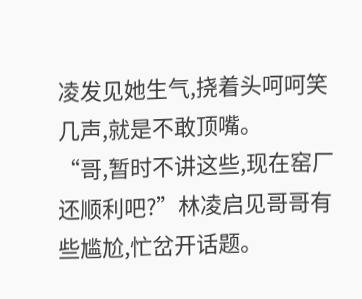凌发见她生气,挠着头呵呵笑几声,就是不敢顶嘴。
“哥,暂时不讲这些,现在窑厂还顺利吧?”林凌启见哥哥有些尴尬,忙岔开话题。